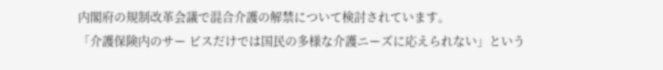内閣府の規制改革会議で混合介護の解禁について検討されています。
「介護保険内のサー ビスだけでは国民の多様な介護ニーズに応えられない」という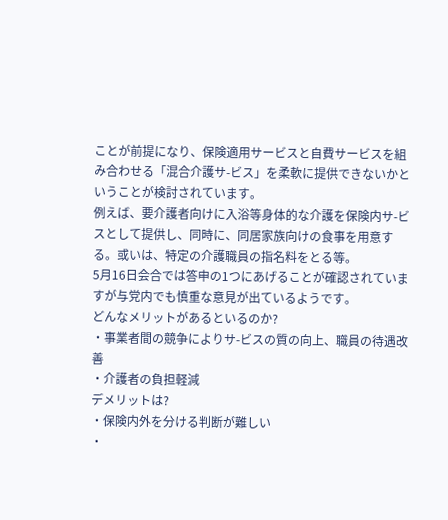ことが前提になり、保険適用サービスと自費サービスを組み合わせる「混合介護サ-ビス」を柔軟に提供できないかということが検討されています。
例えば、要介護者向けに入浴等身体的な介護を保険内サ-ビスとして提供し、同時に、同居家族向けの食事を用意する。或いは、特定の介護職員の指名料をとる等。
5月16日会合では答申の1つにあげることが確認されていますが与党内でも慎重な意見が出ているようです。
どんなメリットがあるといるのか?
・事業者間の競争によりサ-ビスの質の向上、職員の待遇改善
・介護者の負担軽減
デメリットは?
・保険内外を分ける判断が難しい
・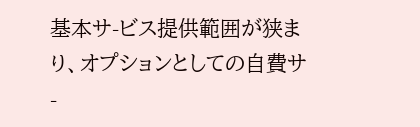基本サ-ビス提供範囲が狭まり、オプションとしての自費サ-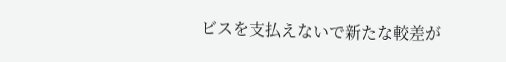ビスを支払えないで新たな較差が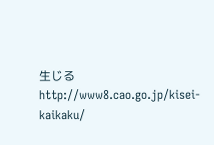生じる
http://www8.cao.go.jp/kisei-kaikaku/